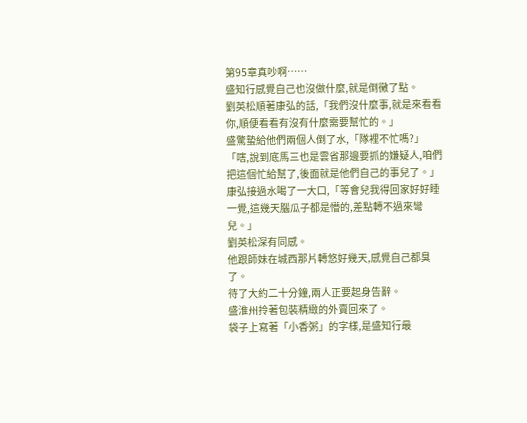第95章真吵啊……
盛知行感覺自己也沒做什麼,就是倒黴了點。
劉英松順著康弘的話,「我們沒什麼事,就是來看看你,順便看看有沒有什麼需要幫忙的。」
盛驚蟄給他們兩個人倒了水,「隊裡不忙嗎?」
「嗐,說到底馬三也是雲省那邊要抓的嫌疑人,咱們把這個忙給幫了,後面就是他們自己的事兒了。」
康弘接過水喝了一大口,「等會兒我得回家好好睡一覺,這幾天腦瓜子都是懵的,差點轉不過來彎兒。」
劉英松深有同感。
他跟師妹在城西那片轉悠好幾天,感覺自己都臭了。
待了大約二十分鐘,兩人正要起身告辭。
盛淮州拎著包裝精緻的外賣回來了。
袋子上寫著「小香粥」的字樣,是盛知行最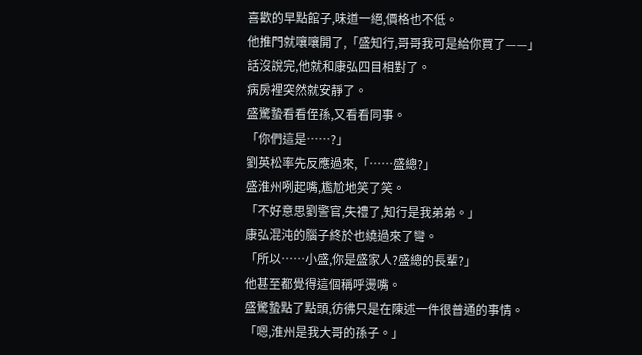喜歡的早點館子,味道一絕,價格也不低。
他推門就嚷嚷開了,「盛知行,哥哥我可是給你買了——」
話沒說完,他就和康弘四目相對了。
病房裡突然就安靜了。
盛驚蟄看看侄孫,又看看同事。
「你們這是……?」
劉英松率先反應過來,「……盛總?」
盛淮州咧起嘴,尷尬地笑了笑。
「不好意思劉警官,失禮了,知行是我弟弟。」
康弘混沌的腦子終於也繞過來了彎。
「所以……小盛,你是盛家人?盛總的長輩?」
他甚至都覺得這個稱呼燙嘴。
盛驚蟄點了點頭,彷彿只是在陳述一件很普通的事情。
「嗯,淮州是我大哥的孫子。」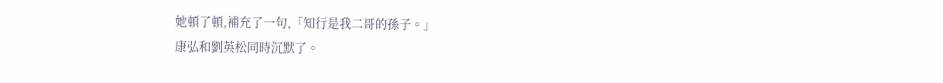她頓了頓,補充了一句,「知行是我二哥的孫子。」
康弘和劉英松同時沉默了。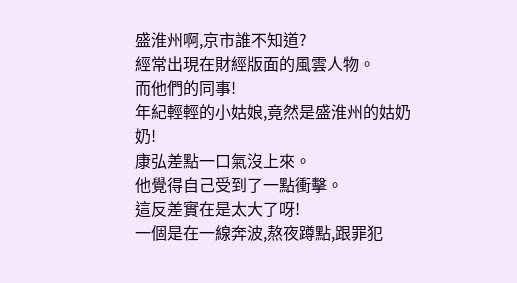盛淮州啊,京市誰不知道?
經常出現在財經版面的風雲人物。
而他們的同事!
年紀輕輕的小姑娘,竟然是盛淮州的姑奶奶!
康弘差點一口氣沒上來。
他覺得自己受到了一點衝擊。
這反差實在是太大了呀!
一個是在一線奔波,熬夜蹲點,跟罪犯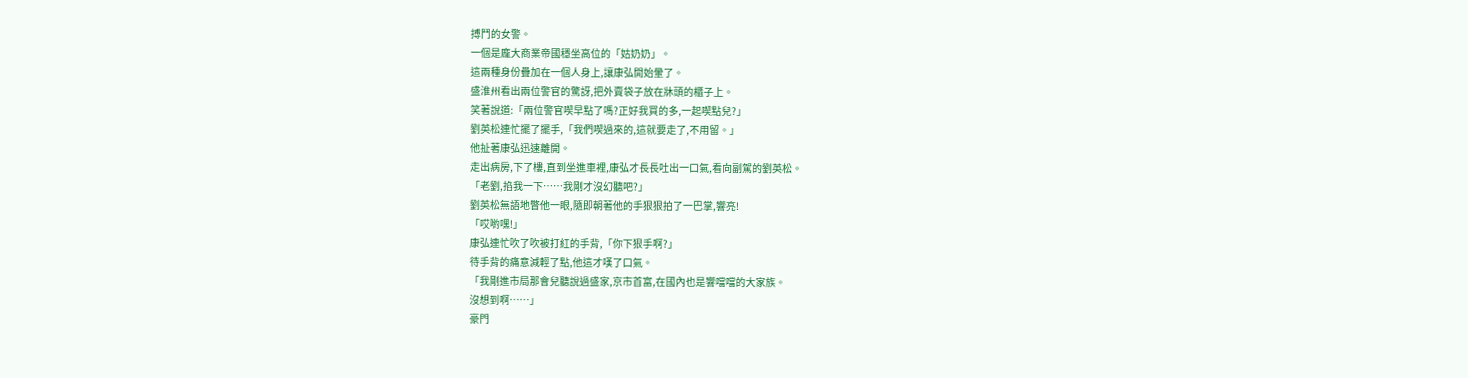搏鬥的女警。
一個是龐大商業帝國穩坐高位的「姑奶奶」。
這兩種身份疊加在一個人身上,讓康弘開始暈了。
盛淮州看出兩位警官的驚訝,把外賣袋子放在牀頭的櫃子上。
笑著說道:「兩位警官喫早點了嗎?正好我買的多,一起喫點兒?」
劉英松連忙擺了擺手,「我們喫過來的,這就要走了,不用留。」
他扯著康弘迅速離開。
走出病房,下了樓,直到坐進車裡,康弘才長長吐出一口氣,看向副駕的劉英松。
「老劉,掐我一下……我剛才沒幻聽吧?」
劉英松無語地瞥他一眼,隨即朝著他的手狠狠拍了一巴掌,響亮!
「哎喲嘿!」
康弘連忙吹了吹被打紅的手背,「你下狠手啊?」
待手背的痛意減輕了點,他這才嘆了口氣。
「我剛進市局那會兒聽說過盛家,京市首富,在國內也是響噹噹的大家族。
沒想到啊……」
豪門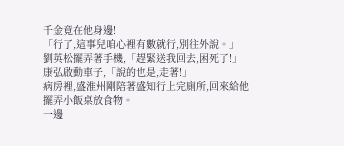千金竟在他身邊!
「行了,這事兒咱心裡有數就行,別往外說。」
劉英松擺弄著手機,「趕緊送我回去,困死了!」
康弘啟動車子,「說的也是,走著!」
病房裡,盛淮州剛陪著盛知行上完廁所,回來給他擺弄小飯桌放食物。
一邊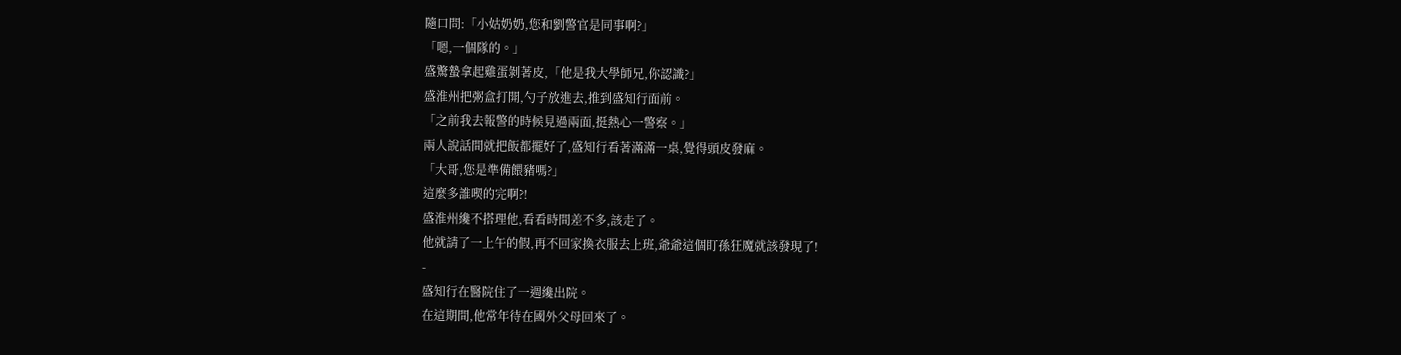隨口問:「小姑奶奶,您和劉警官是同事啊?」
「嗯,一個隊的。」
盛驚蟄拿起雞蛋剝著皮,「他是我大學師兄,你認識?」
盛淮州把粥盒打開,勺子放進去,推到盛知行面前。
「之前我去報警的時候見過兩面,挺熱心一警察。」
兩人說話間就把飯都擺好了,盛知行看著滿滿一桌,覺得頭皮發麻。
「大哥,您是準備餵豬嗎?」
這麼多誰喫的完啊?!
盛淮州纔不搭理他,看看時間差不多,該走了。
他就請了一上午的假,再不回家換衣服去上班,爺爺這個盯孫狂魔就該發現了!
-
盛知行在醫院住了一週纔出院。
在這期間,他常年待在國外父母回來了。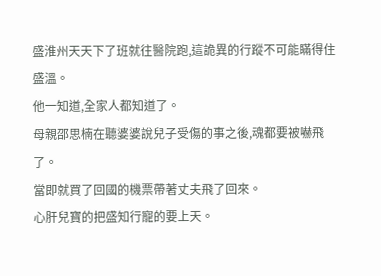盛淮州天天下了班就往醫院跑,這詭異的行蹤不可能瞞得住盛溫。
他一知道,全家人都知道了。
母親邵思楠在聽婆婆說兒子受傷的事之後,魂都要被嚇飛了。
當即就買了回國的機票帶著丈夫飛了回來。
心肝兒寶的把盛知行寵的要上天。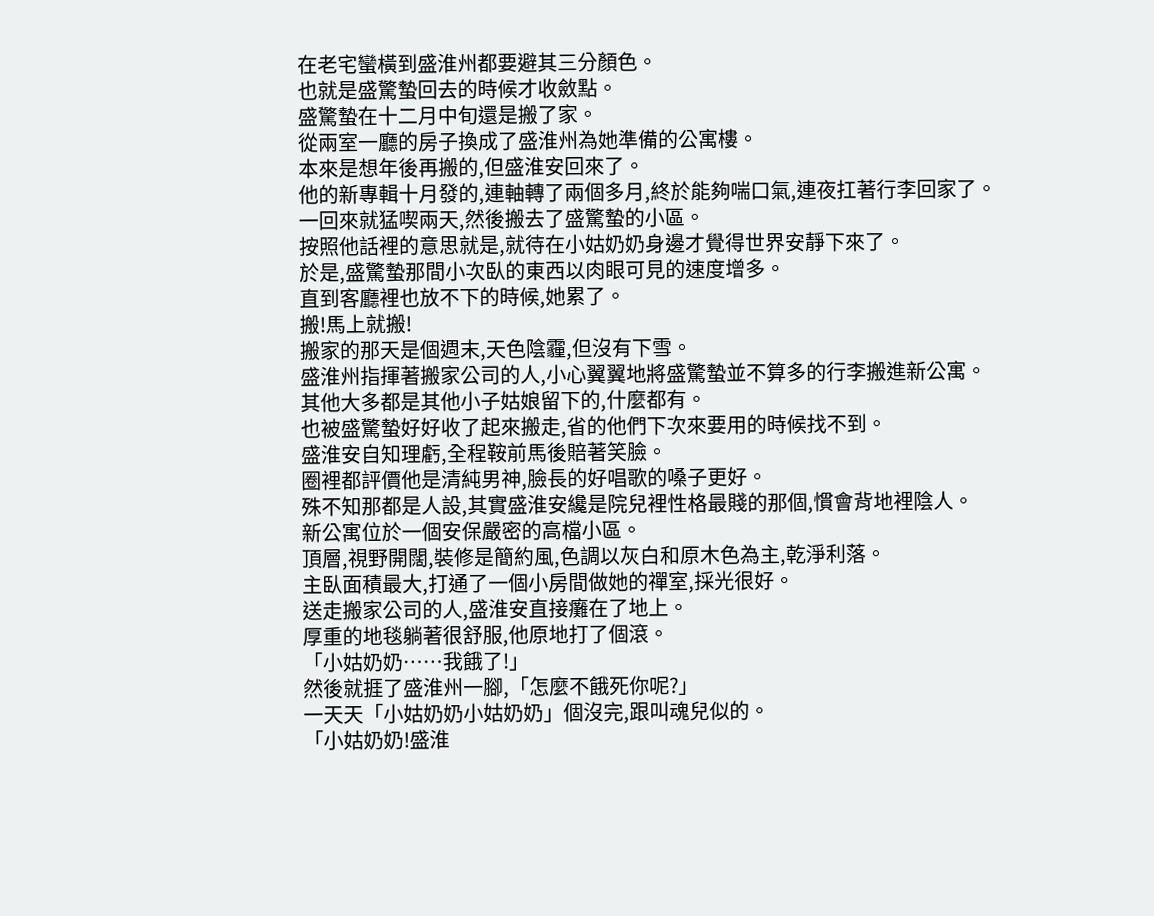在老宅蠻橫到盛淮州都要避其三分顏色。
也就是盛驚蟄回去的時候才收斂點。
盛驚蟄在十二月中旬還是搬了家。
從兩室一廳的房子換成了盛淮州為她準備的公寓樓。
本來是想年後再搬的,但盛淮安回來了。
他的新專輯十月發的,連軸轉了兩個多月,終於能夠喘口氣,連夜扛著行李回家了。
一回來就猛喫兩天,然後搬去了盛驚蟄的小區。
按照他話裡的意思就是,就待在小姑奶奶身邊才覺得世界安靜下來了。
於是,盛驚蟄那間小次臥的東西以肉眼可見的速度增多。
直到客廳裡也放不下的時候,她累了。
搬!馬上就搬!
搬家的那天是個週末,天色陰霾,但沒有下雪。
盛淮州指揮著搬家公司的人,小心翼翼地將盛驚蟄並不算多的行李搬進新公寓。
其他大多都是其他小子姑娘留下的,什麼都有。
也被盛驚蟄好好收了起來搬走,省的他們下次來要用的時候找不到。
盛淮安自知理虧,全程鞍前馬後賠著笑臉。
圈裡都評價他是清純男神,臉長的好唱歌的嗓子更好。
殊不知那都是人設,其實盛淮安纔是院兒裡性格最賤的那個,慣會背地裡陰人。
新公寓位於一個安保嚴密的高檔小區。
頂層,視野開闊,裝修是簡約風,色調以灰白和原木色為主,乾淨利落。
主臥面積最大,打通了一個小房間做她的禪室,採光很好。
送走搬家公司的人,盛淮安直接癱在了地上。
厚重的地毯躺著很舒服,他原地打了個滾。
「小姑奶奶……我餓了!」
然後就捱了盛淮州一腳,「怎麼不餓死你呢?」
一天天「小姑奶奶小姑奶奶」個沒完,跟叫魂兒似的。
「小姑奶奶!盛淮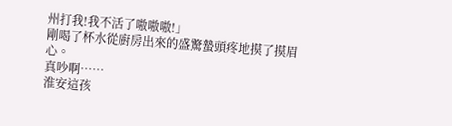州打我!我不活了嗷嗷嗷!」
剛喝了杯水從廚房出來的盛驚蟄頭疼地摸了摸眉心。
真吵啊……
淮安這孩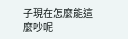子現在怎麼能這麼吵呢